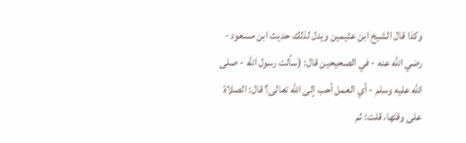وكذا قال الشيخ ابن عثيمين ويدل لذلك حديث ابن مسعود - رضي الله عنه - في الصحيحين قال: (سألت رسول الله - صلى الله عليه وسلم - أي العمل أحب إلى الله تعالى؟ قال: الصلاة على وقتها، قلت: ثم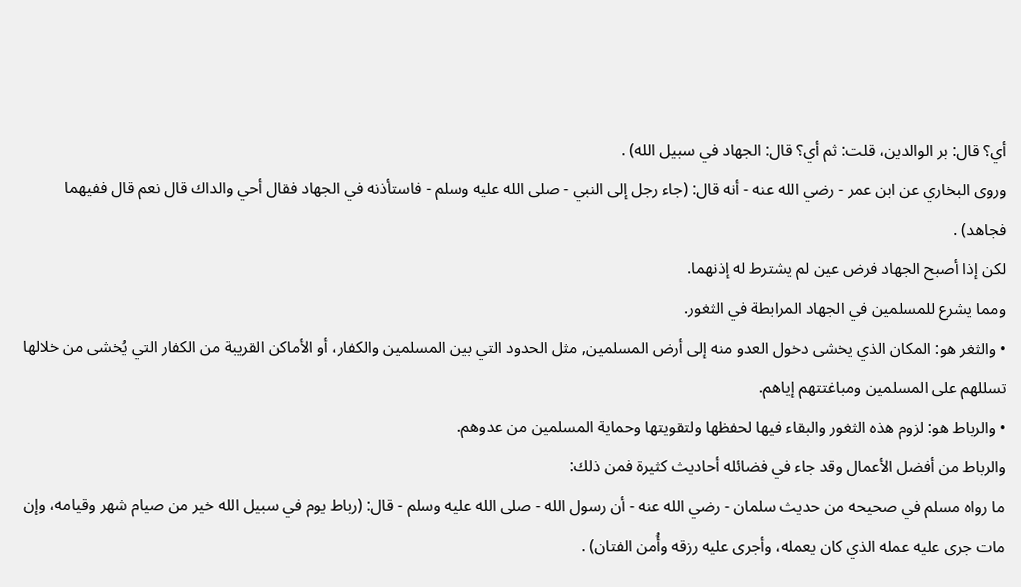أي؟ قال: بر الوالدين، قلت: ثم أي؟ قال: الجهاد في سبيل الله) .
وروى البخاري عن ابن عمر - رضي الله عنه - أنه قال: (جاء رجل إلى النبي - صلى الله عليه وسلم - فاستأذنه في الجهاد فقال أحي والداك قال نعم قال ففيهما فجاهد) .
لكن إذا أصبح الجهاد فرض عين لم يشترط له إذنهما.
ومما يشرع للمسلمين في الجهاد المرابطة في الثغور.
• والثغر هو: المكان الذي يخشى دخول العدو منه إلى أرض المسلمين, مثل الحدود التي بين المسلمين والكفار، أو الأماكن القريبة من الكفار التي يُخشى من خلالها تسللهم على المسلمين ومباغتتهم إياهم.
• والرباط هو: لزوم هذه الثغور والبقاء فيها لحفظها ولتقويتها وحماية المسلمين من عدوهم.
والرباط من أفضل الأعمال وقد جاء في فضائله أحاديث كثيرة فمن ذلك:
ما رواه مسلم في صحيحه من حديث سلمان - رضي الله عنه - أن رسول الله - صلى الله عليه وسلم - قال: (رباط يوم في سبيل الله خير من صيام شهر وقيامه، وإن مات جرى عليه عمله الذي كان يعمله، وأجرى عليه رزقه وأُمن الفتان) .